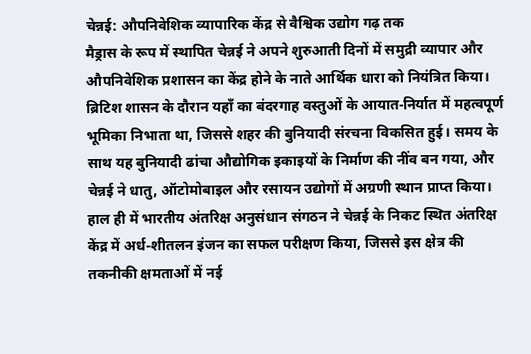चेन्नई: औपनिवेशिक व्यापारिक केंद्र से वैश्विक उद्योग गढ़ तक
मैड्रास के रूप में स्थापित चेन्नई ने अपने शुरुआती दिनों में समुद्री व्यापार और औपनिवेशिक प्रशासन का केंद्र होने के नाते आर्थिक धारा को नियंत्रित किया। ब्रिटिश शासन के दौरान यहाँ का बंदरगाह वस्तुओं के आयात‑निर्यात में महत्वपूर्ण भूमिका निभाता था, जिससे शहर की बुनियादी संरचना विकसित हुई। समय के साथ यह बुनियादी ढांचा औद्योगिक इकाइयों के निर्माण की नींव बन गया, और चेन्नई ने धातु, ऑटोमोबाइल और रसायन उद्योगों में अग्रणी स्थान प्राप्त किया।
हाल ही में भारतीय अंतरिक्ष अनुसंधान संगठन ने चेन्नई के निकट स्थित अंतरिक्ष केंद्र में अर्ध-शीतलन इंजन का सफल परीक्षण किया, जिससे इस क्षेत्र की तकनीकी क्षमताओं में नई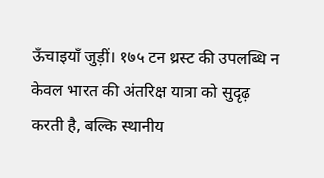ऊँचाइयाँ जुड़ीं। १७५ टन थ्रस्ट की उपलब्धि न केवल भारत की अंतरिक्ष यात्रा को सुदृढ़ करती है, बल्कि स्थानीय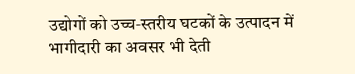उद्योगों को उच्च‑स्तरीय घटकों के उत्पादन में भागीदारी का अवसर भी देती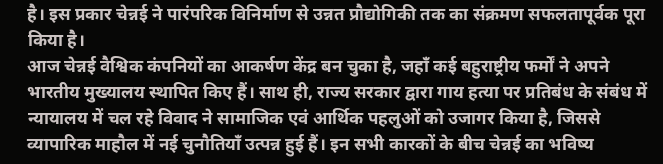है। इस प्रकार चेन्नई ने पारंपरिक विनिर्माण से उन्नत प्रौद्योगिकी तक का संक्रमण सफलतापूर्वक पूरा किया है।
आज चेन्नई वैश्विक कंपनियों का आकर्षण केंद्र बन चुका है, जहाँ कई बहुराष्ट्रीय फर्मों ने अपने भारतीय मुख्यालय स्थापित किए हैं। साथ ही, राज्य सरकार द्वारा गाय हत्या पर प्रतिबंध के संबंध में न्यायालय में चल रहे विवाद ने सामाजिक एवं आर्थिक पहलुओं को उजागर किया है, जिससे व्यापारिक माहौल में नई चुनौतियाँ उत्पन्न हुई हैं। इन सभी कारकों के बीच चेन्नई का भविष्य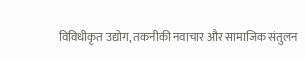विविधीकृत उद्योग, तकनीकी नवाचार और सामाजिक संतुलन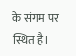के संगम पर स्थित है।